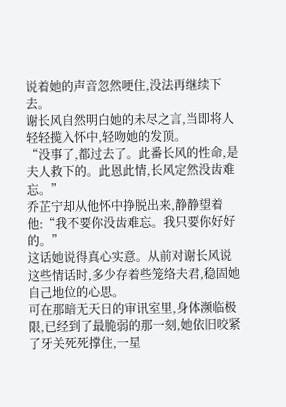说着她的声音忽然哽住,没法再继续下去。
谢长风自然明白她的未尽之言,当即将人轻轻揽入怀中,轻吻她的发顶。
“没事了,都过去了。此番长风的性命,是夫人救下的。此恩此情,长风定然没齿难忘。”
乔芷宁却从他怀中挣脱出来,静静望着他:“我不要你没齿难忘。我只要你好好的。”
这话她说得真心实意。从前对谢长风说这些情话时,多少存着些笼络夫君,稳固她自己地位的心思。
可在那暗无天日的审讯室里,身体濒临极限,已经到了最脆弱的那一刻,她依旧咬紧了牙关死死撑住,一星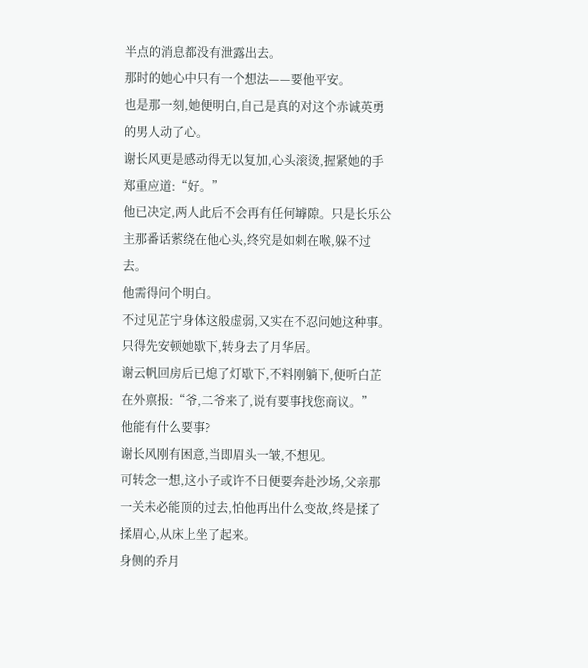半点的消息都没有泄露出去。
那时的她心中只有一个想法——要他平安。
也是那一刻,她便明白,自己是真的对这个赤诚英勇的男人动了心。
谢长风更是感动得无以复加,心头滚烫,握紧她的手郑重应道:“好。”
他已决定,两人此后不会再有任何罅隙。只是长乐公主那番话萦绕在他心头,终究是如刺在喉,躲不过去。
他需得问个明白。
不过见芷宁身体这般虚弱,又实在不忍问她这种事。只得先安顿她歇下,转身去了月华居。
谢云帆回房后已熄了灯歇下,不料刚躺下,便听白芷在外禀报:“爷,二爷来了,说有要事找您商议。”
他能有什么要事?
谢长风刚有困意,当即眉头一皱,不想见。
可转念一想,这小子或许不日便要奔赴沙场,父亲那一关未必能顶的过去,怕他再出什么变故,终是揉了揉眉心,从床上坐了起来。
身侧的乔月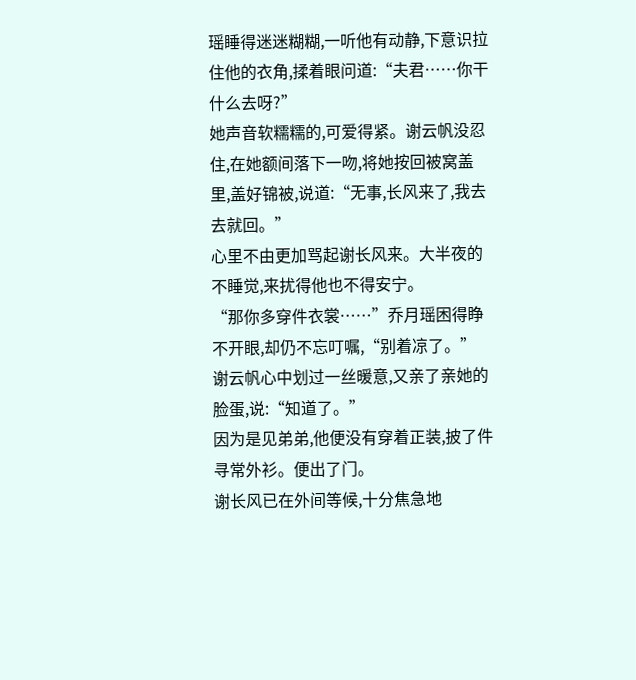瑶睡得迷迷糊糊,一听他有动静,下意识拉住他的衣角,揉着眼问道:“夫君……你干什么去呀?”
她声音软糯糯的,可爱得紧。谢云帆没忍住,在她额间落下一吻,将她按回被窝盖里,盖好锦被,说道:“无事,长风来了,我去去就回。”
心里不由更加骂起谢长风来。大半夜的不睡觉,来扰得他也不得安宁。
“那你多穿件衣裳……”乔月瑶困得睁不开眼,却仍不忘叮嘱,“别着凉了。”
谢云帆心中划过一丝暖意,又亲了亲她的脸蛋,说:“知道了。”
因为是见弟弟,他便没有穿着正装,披了件寻常外衫。便出了门。
谢长风已在外间等候,十分焦急地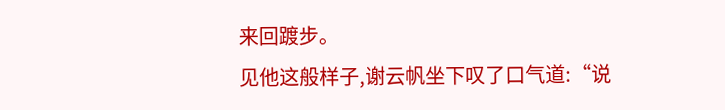来回踱步。
见他这般样子,谢云帆坐下叹了口气道:“说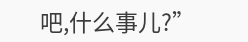吧,什么事儿?”